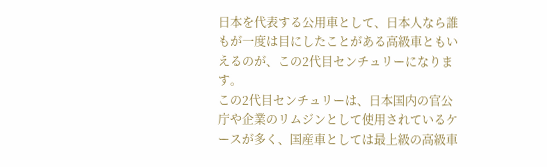日本を代表する公用車として、日本人なら誰もが一度は目にしたことがある高級車ともいえるのが、この2代目センチュリーになります。
この2代目センチュリーは、日本国内の官公庁や企業のリムジンとして使用されているケースが多く、国産車としては最上級の高級車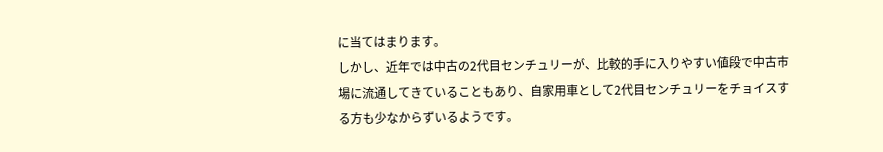に当てはまります。
しかし、近年では中古の2代目センチュリーが、比較的手に入りやすい値段で中古市場に流通してきていることもあり、自家用車として2代目センチュリーをチョイスする方も少なからずいるようです。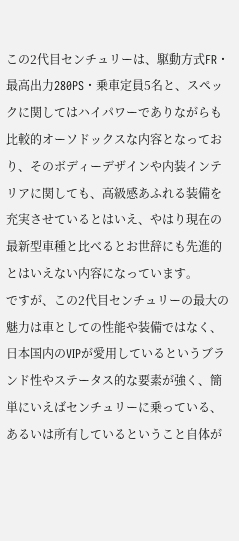この2代目センチュリーは、駆動方式FR・最高出力280PS・乗車定員5名と、スペックに関してはハイパワーでありながらも比較的オーソドックスな内容となっており、そのボディーデザインや内装インテリアに関しても、高級感あふれる装備を充実させているとはいえ、やはり現在の最新型車種と比べるとお世辞にも先進的とはいえない内容になっています。
ですが、この2代目センチュリーの最大の魅力は車としての性能や装備ではなく、日本国内のVIPが愛用しているというブランド性やステータス的な要素が強く、簡単にいえばセンチュリーに乗っている、あるいは所有しているということ自体が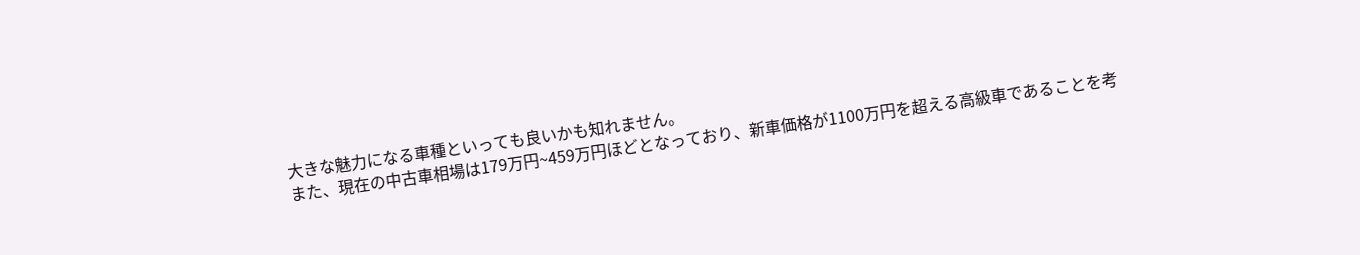大きな魅力になる車種といっても良いかも知れません。
また、現在の中古車相場は179万円~459万円ほどとなっており、新車価格が1100万円を超える高級車であることを考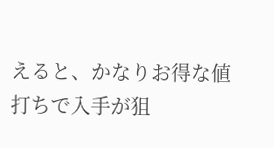えると、かなりお得な値打ちで入手が狙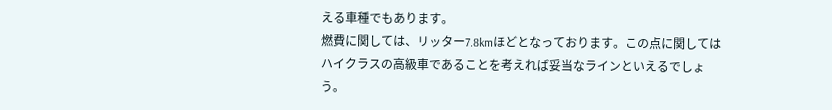える車種でもあります。
燃費に関しては、リッター7.8kmほどとなっております。この点に関してはハイクラスの高級車であることを考えれば妥当なラインといえるでしょう。